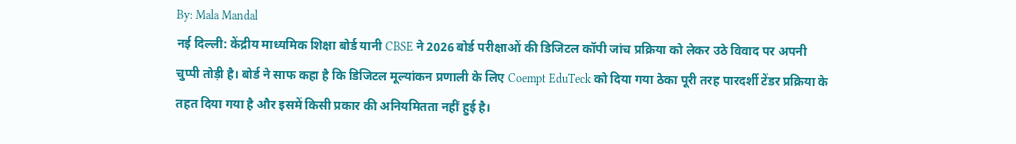By: Mala Mandal
नई दिल्ली: केंद्रीय माध्यमिक शिक्षा बोर्ड यानी CBSE ने 2026 बोर्ड परीक्षाओं की डिजिटल कॉपी जांच प्रक्रिया को लेकर उठे विवाद पर अपनी चुप्पी तोड़ी है। बोर्ड ने साफ कहा है कि डिजिटल मूल्यांकन प्रणाली के लिए Coempt EduTeck को दिया गया ठेका पूरी तरह पारदर्शी टेंडर प्रक्रिया के तहत दिया गया है और इसमें किसी प्रकार की अनियमितता नहीं हुई है।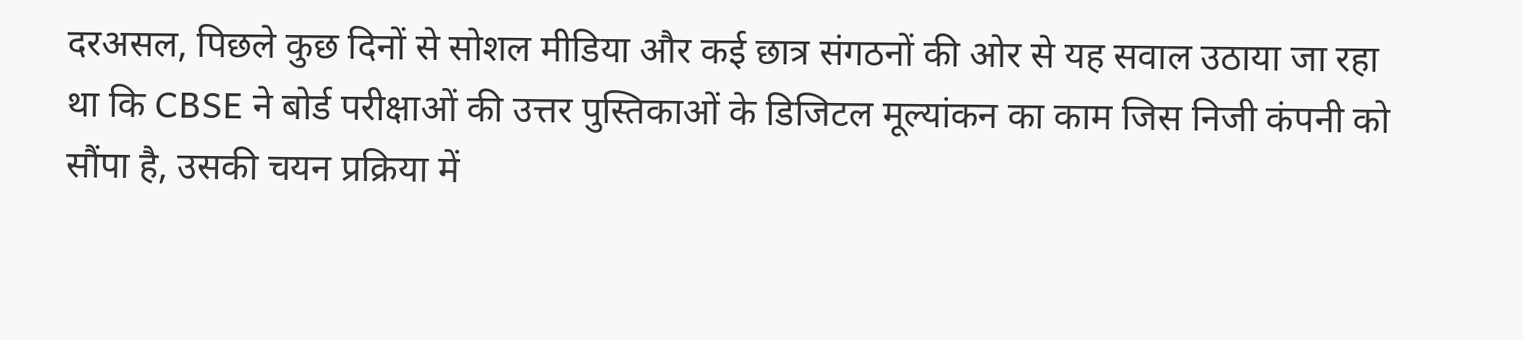दरअसल, पिछले कुछ दिनों से सोशल मीडिया और कई छात्र संगठनों की ओर से यह सवाल उठाया जा रहा था कि CBSE ने बोर्ड परीक्षाओं की उत्तर पुस्तिकाओं के डिजिटल मूल्यांकन का काम जिस निजी कंपनी को सौंपा है, उसकी चयन प्रक्रिया में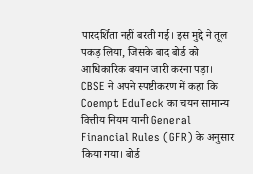पारदर्शिता नहीं बरती गई। इस मुद्दे ने तूल पकड़ लिया, जिसके बाद बोर्ड को आधिकारिक बयान जारी करना पड़ा।
CBSE ने अपने स्पष्टीकरण में कहा कि Coempt EduTeck का चयन सामान्य वित्तीय नियम यानी General Financial Rules (GFR) के अनुसार किया गया। बोर्ड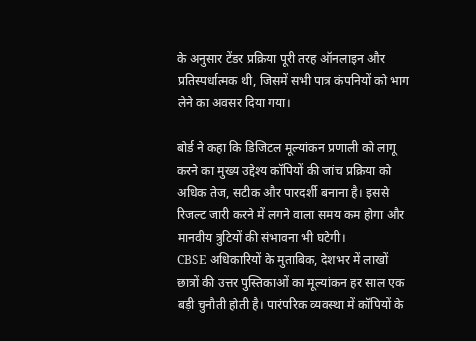के अनुसार टेंडर प्रक्रिया पूरी तरह ऑनलाइन और प्रतिस्पर्धात्मक थी, जिसमें सभी पात्र कंपनियों को भाग लेने का अवसर दिया गया।

बोर्ड ने कहा कि डिजिटल मूल्यांकन प्रणाली को लागू करने का मुख्य उद्देश्य कॉपियों की जांच प्रक्रिया को अधिक तेज, सटीक और पारदर्शी बनाना है। इससे रिजल्ट जारी करने में लगने वाला समय कम होगा और मानवीय त्रुटियों की संभावना भी घटेगी।
CBSE अधिकारियों के मुताबिक, देशभर में लाखों छात्रों की उत्तर पुस्तिकाओं का मूल्यांकन हर साल एक बड़ी चुनौती होती है। पारंपरिक व्यवस्था में कॉपियों के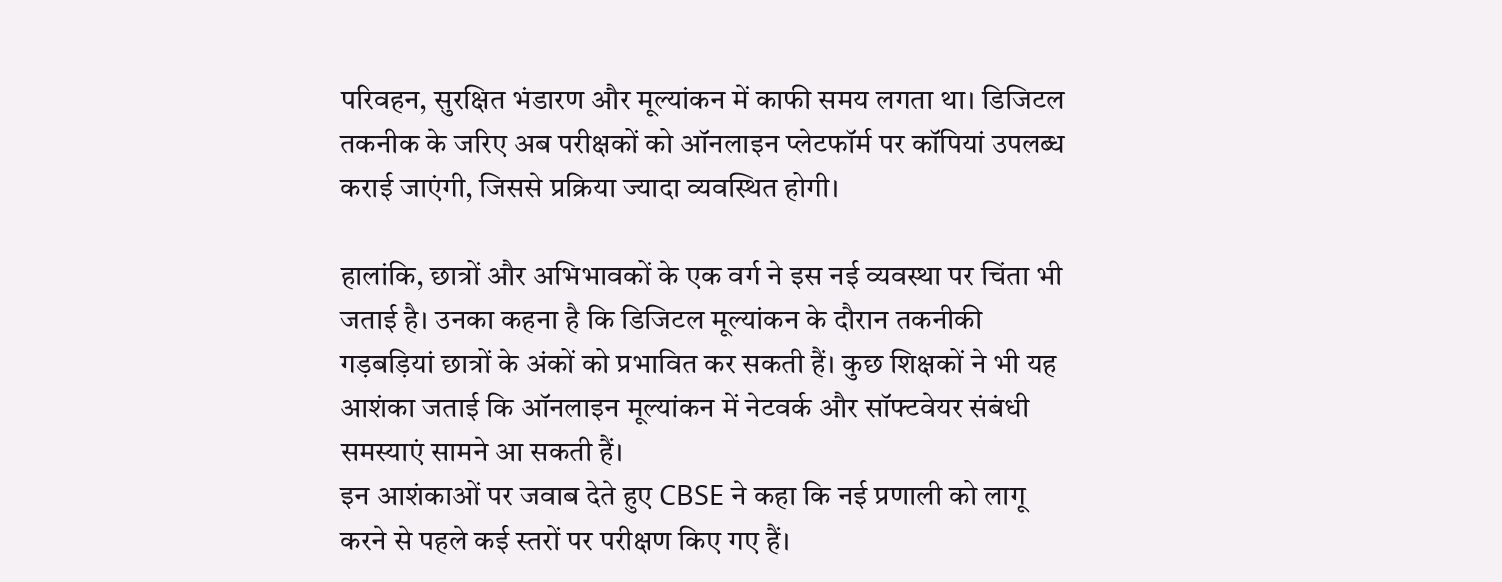परिवहन, सुरक्षित भंडारण और मूल्यांकन में काफी समय लगता था। डिजिटल तकनीक के जरिए अब परीक्षकों को ऑनलाइन प्लेटफॉर्म पर कॉपियां उपलब्ध कराई जाएंगी, जिससे प्रक्रिया ज्यादा व्यवस्थित होगी।

हालांकि, छात्रों और अभिभावकों के एक वर्ग ने इस नई व्यवस्था पर चिंता भी जताई है। उनका कहना है कि डिजिटल मूल्यांकन के दौरान तकनीकी गड़बड़ियां छात्रों के अंकों को प्रभावित कर सकती हैं। कुछ शिक्षकों ने भी यह आशंका जताई कि ऑनलाइन मूल्यांकन में नेटवर्क और सॉफ्टवेयर संबंधी समस्याएं सामने आ सकती हैं।
इन आशंकाओं पर जवाब देते हुए CBSE ने कहा कि नई प्रणाली को लागू करने से पहले कई स्तरों पर परीक्षण किए गए हैं।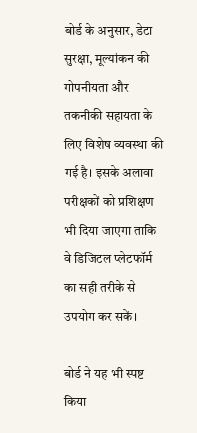बोर्ड के अनुसार, डेटा सुरक्षा, मूल्यांकन की गोपनीयता और तकनीकी सहायता के लिए विशेष व्यवस्था की गई है। इसके अलावा परीक्षकों को प्रशिक्षण भी दिया जाएगा ताकि वे डिजिटल प्लेटफॉर्म का सही तरीके से उपयोग कर सकें।

बोर्ड ने यह भी स्पष्ट किया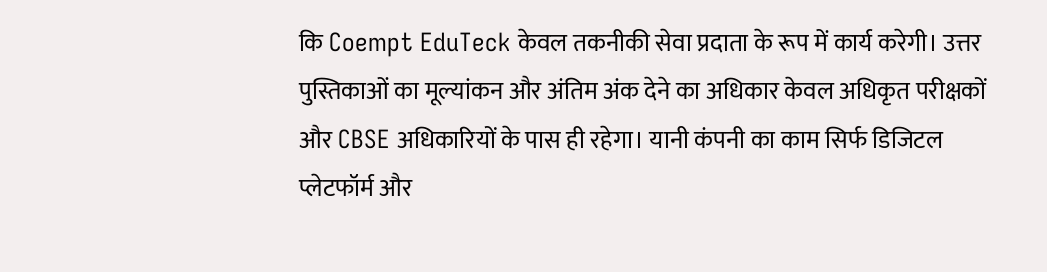कि Coempt EduTeck केवल तकनीकी सेवा प्रदाता के रूप में कार्य करेगी। उत्तर पुस्तिकाओं का मूल्यांकन और अंतिम अंक देने का अधिकार केवल अधिकृत परीक्षकों और CBSE अधिकारियों के पास ही रहेगा। यानी कंपनी का काम सिर्फ डिजिटल प्लेटफॉर्म और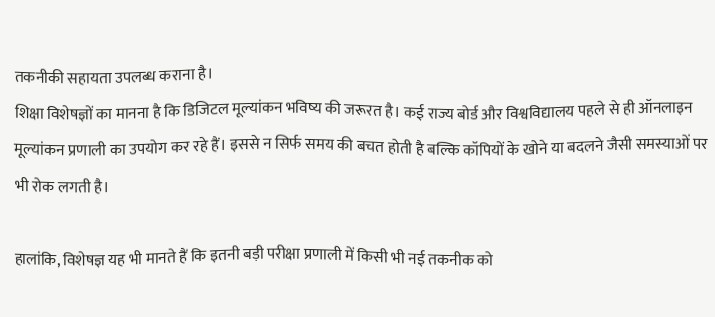तकनीकी सहायता उपलब्ध कराना है।
शिक्षा विशेषज्ञों का मानना है कि डिजिटल मूल्यांकन भविष्य की जरूरत है। कई राज्य बोर्ड और विश्वविद्यालय पहले से ही ऑनलाइन मूल्यांकन प्रणाली का उपयोग कर रहे हैं। इससे न सिर्फ समय की बचत होती है बल्कि कॉपियों के खोने या बदलने जैसी समस्याओं पर भी रोक लगती है।

हालांकि, विशेषज्ञ यह भी मानते हैं कि इतनी बड़ी परीक्षा प्रणाली में किसी भी नई तकनीक को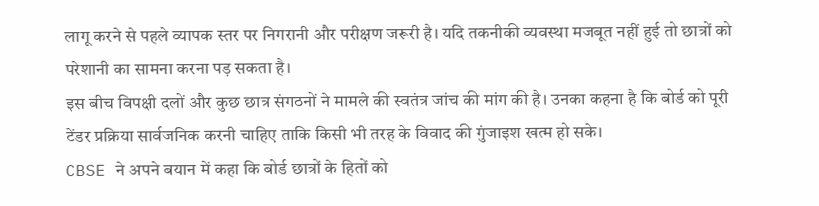लागू करने से पहले व्यापक स्तर पर निगरानी और परीक्षण जरूरी है। यदि तकनीकी व्यवस्था मजबूत नहीं हुई तो छात्रों को परेशानी का सामना करना पड़ सकता है।
इस बीच विपक्षी दलों और कुछ छात्र संगठनों ने मामले की स्वतंत्र जांच की मांग की है। उनका कहना है कि बोर्ड को पूरी टेंडर प्रक्रिया सार्वजनिक करनी चाहिए ताकि किसी भी तरह के विवाद की गुंजाइश खत्म हो सके।
CBSE ने अपने बयान में कहा कि बोर्ड छात्रों के हितों को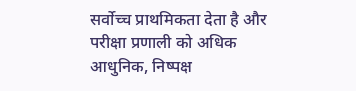सर्वोच्च प्राथमिकता देता है और परीक्षा प्रणाली को अधिक आधुनिक, निष्पक्ष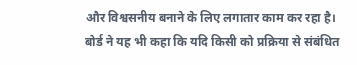और विश्वसनीय बनाने के लिए लगातार काम कर रहा है। बोर्ड ने यह भी कहा कि यदि किसी को प्रक्रिया से संबंधित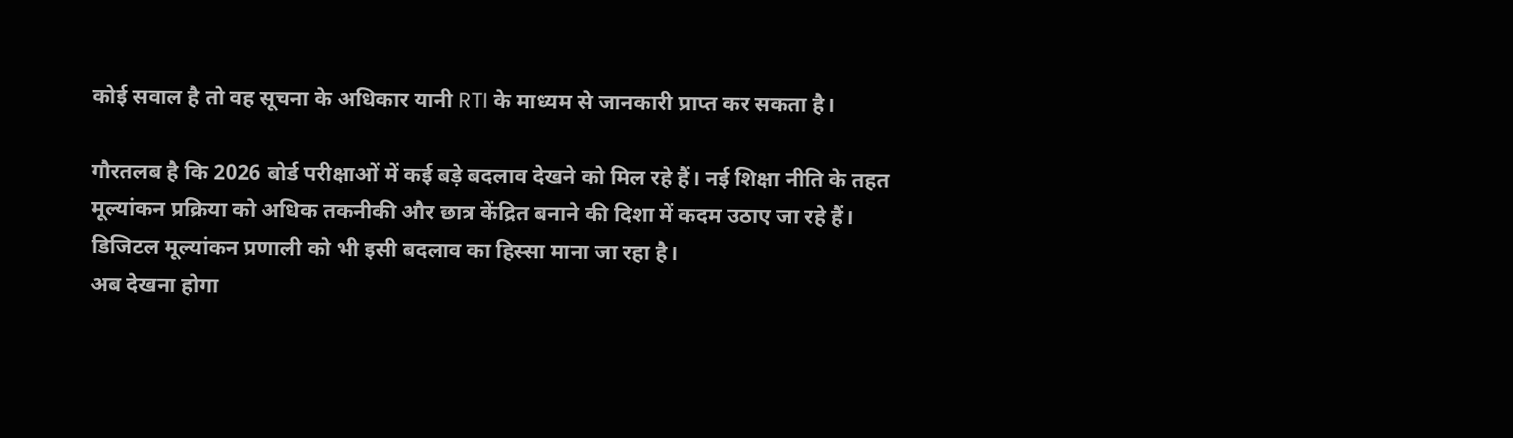कोई सवाल है तो वह सूचना के अधिकार यानी RTI के माध्यम से जानकारी प्राप्त कर सकता है।

गौरतलब है कि 2026 बोर्ड परीक्षाओं में कई बड़े बदलाव देखने को मिल रहे हैं। नई शिक्षा नीति के तहत मूल्यांकन प्रक्रिया को अधिक तकनीकी और छात्र केंद्रित बनाने की दिशा में कदम उठाए जा रहे हैं। डिजिटल मूल्यांकन प्रणाली को भी इसी बदलाव का हिस्सा माना जा रहा है।
अब देखना होगा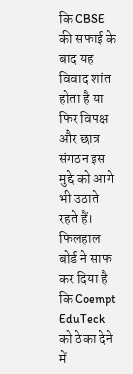कि CBSE की सफाई के बाद यह विवाद शांत होता है या फिर विपक्ष और छात्र संगठन इस मुद्दे को आगे भी उठाते रहते हैं। फिलहाल बोर्ड ने साफ कर दिया है कि Coempt EduTeck को ठेका देने में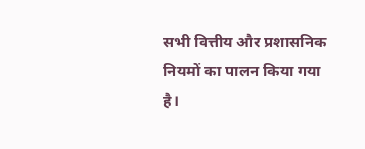सभी वित्तीय और प्रशासनिक नियमों का पालन किया गया है।